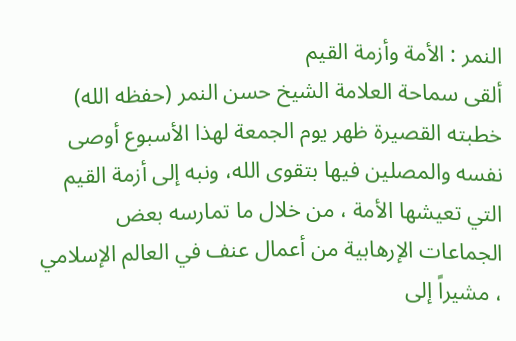النمر : الأمة وأزمة القيم
ألقى سماحة العلامة الشيخ حسن النمر (حفظه الله) خطبته القصيرة ظهر يوم الجمعة لهذا الأسبوع أوصى نفسه والمصلين فيها بتقوى الله، ونبه إلى أزمة القيم التي تعيشها الأمة ، من خلال ما تمارسه بعض الجماعات الإرهابية من أعمال عنف في العالم الإسلامي ، مشيراً إلى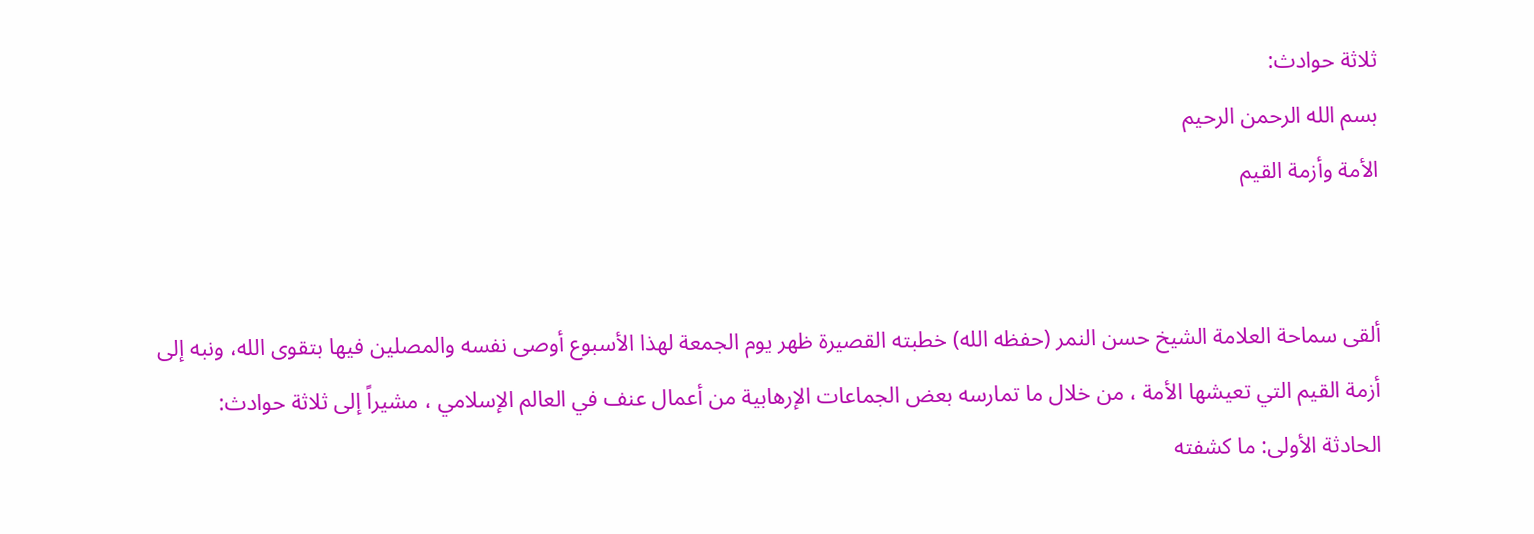ثلاثة حوادث:
بسم الله الرحمن الرحيم
الأمة وأزمة القيم


ألقى سماحة العلامة الشيخ حسن النمر (حفظه الله) خطبته القصيرة ظهر يوم الجمعة لهذا الأسبوع أوصى نفسه والمصلين فيها بتقوى الله، ونبه إلى أزمة القيم التي تعيشها الأمة ، من خلال ما تمارسه بعض الجماعات الإرهابية من أعمال عنف في العالم الإسلامي ، مشيراً إلى ثلاثة حوادث:
الحادثة الأولى: ما كشفته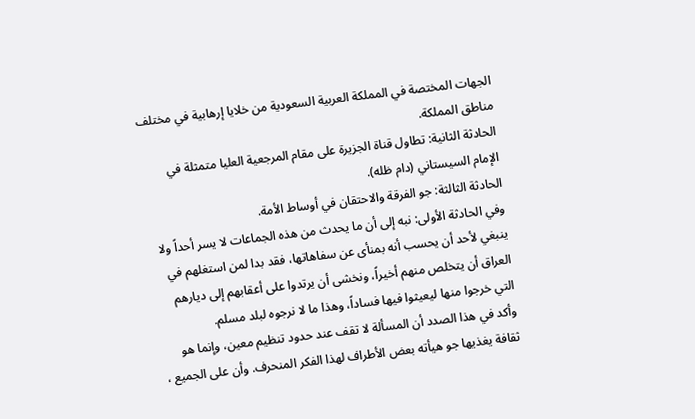الجهات المختصة في المملكة العربية السعودية من خلايا إرهابية في مختلف مناطق المملكة.
الحادثة الثانية: تطاول قناة الجزيرة على مقام المرجعية العليا متمثلة في الإمام السيستاني (دام ظله).
الحادثة الثالثة: جو الفرقة والاحتقان في أوساط الأمة.
وفي الحادثة الأولى: نبه إلى أن ما يحدث من هذه الجماعات لا يسر أحداً ولا ينبغي لأحد أن يحسب أنه بمنأى عن سفاهاتها، فقد بدا لمن استغلهم في العراق أن يتخلص منهم أخيراً، ونخشى أن يرتدوا على أعقابهم إلى ديارهم التي خرجوا منها ليعيثوا فيها فساداً، وهذا ما لا نرجوه لبلد مسلم.
وأكد في هذا الصدد أن المسألة لا تقف عند حدود تنظيم معين، وإنما هو ثقافة يغذيها جو هيأته بعض الأطراف لهذا الفكر المنحرف. وأن على الجميع ،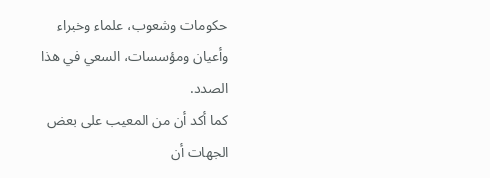حكومات وشعوب، علماء وخبراء وأعيان ومؤسسات، السعي في هذا الصدد.
كما أكد أن من المعيب على بعض الجهات أن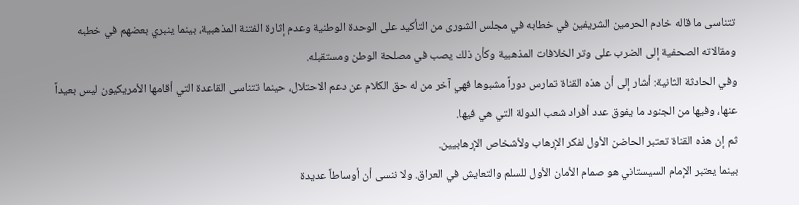تتناسى ما قاله خادم الحرمين الشريفين في خطابه في مجلس الشورى من التأكيد على الوحدة الوطنية وعدم إثارة الفتنة المذهبية، بينما ينبري بعضهم في خطبه ومقالاته الصحفية إلى الضرب على وتر الخلافات المذهبية وكأن ذلك يصب في مصلحة الوطن ومستقبله.
وفي الحادثة الثانية: أشار إلى أن هذه القناة تمارس دوراً مشبوها فهي آخر من له حق الكلام عن دعم الاحتلال، حينما تتناسى القاعدة التي أقامها الأمريكيون ليس بعيداً عنها، وفيها من الجنود ما يفوق عدد أفراد شعب الدولة التي هي فيها.
ثم إن هذه القناة تعتبر الحاضن الأول لفكر الإرهاب ولأشخاص الإرهابيين.
بينما يعتبر الإمام السيستاني هو صمام الأمان الأول للسلم والتعايش في العراق. ولا ننسى أن أوساطاً عديدة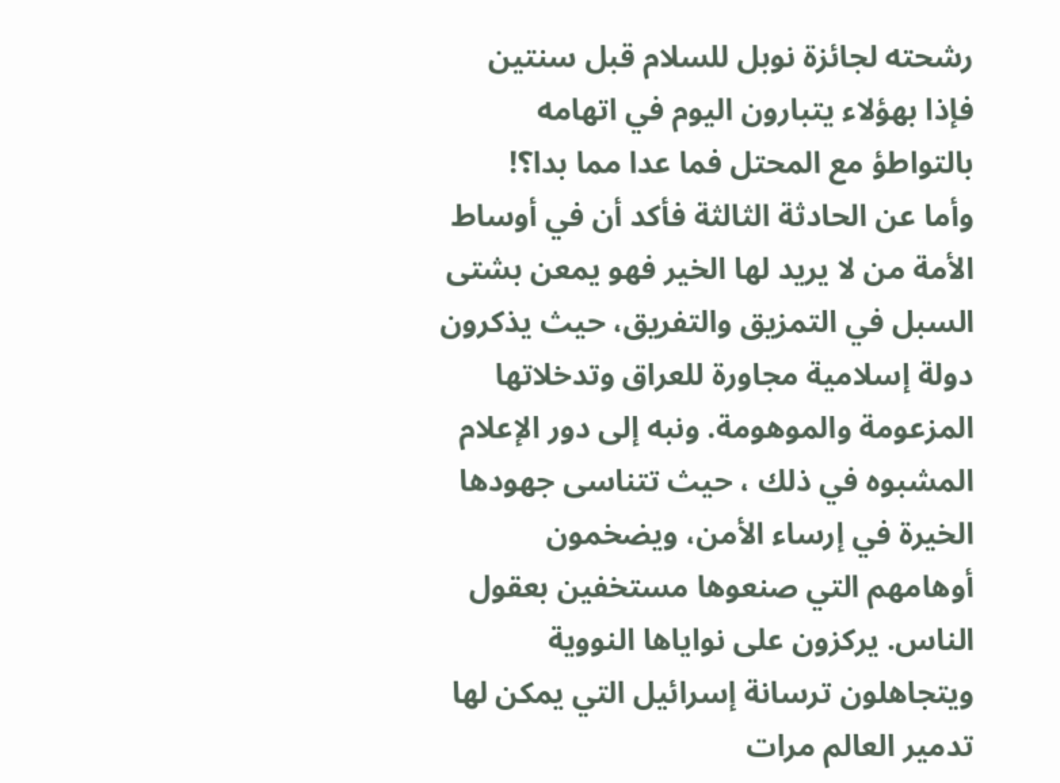رشحته لجائزة نوبل للسلام قبل سنتين فإذا بهؤلاء يتبارون اليوم في اتهامه بالتواطؤ مع المحتل فما عدا مما بدا؟!
وأما عن الحادثة الثالثة فأكد أن في أوساط الأمة من لا يريد لها الخير فهو يمعن بشتى السبل في التمزيق والتفريق، حيث يذكرون دولة إسلامية مجاورة للعراق وتدخلاتها المزعومة والموهومة. ونبه إلى دور الإعلام المشبوه في ذلك ، حيث تتناسى جهودها الخيرة في إرساء الأمن، ويضخمون أوهامهم التي صنعوها مستخفين بعقول الناس. يركزون على نواياها النووية ويتجاهلون ترسانة إسرائيل التي يمكن لها تدمير العالم مرات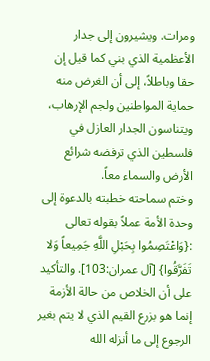ومرات. ويشيرون إلى جدار الأعظمية الذي بني كما قيل إن حقا وباطلاً، إلى أن الغرض منه حماية المواطنين ولجم الإرهاب، ويتناسون الجدار العازل في فلسطين الذي ترفضه شرائع الأرض والسماء معاً.
وختم سماحته خطبته بالدعوة إلى وحدة الأمة عملاً بقوله تعالى :{وَاعْتَصِمُوا بِحَبْلِ اللَّهِ جَمِيعاً وَلا تَفَرَّقُوا} [آل عمران:103]. والتأكيد على أن الخلاص من حالة الأزمة إنما هو بزرع القيم الذي لا يتم بغير الرجوع إلى ما أنزله الله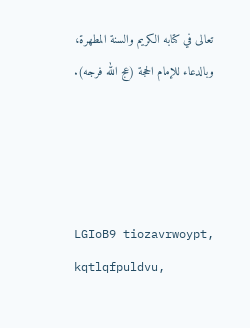تعالى في كتابه الكريم والسنة المطهرة، وبالدعاء للإمام الحجة (عج الله فرجه).




LGIoB9 tiozavrwoypt, kqtlqfpuldvu,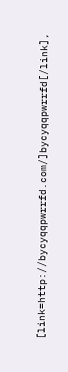[link=http://bycyqqpwrrfd.com/]bycyqqpwrrfd[/link],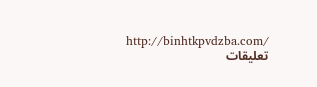http://binhtkpvdzba.com/
تعليقات